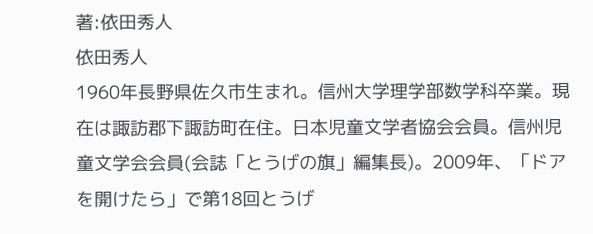著:依田秀人
依田秀人
1960年長野県佐久市生まれ。信州大学理学部数学科卒業。現在は諏訪郡下諏訪町在住。日本児童文学者協会会員。信州児童文学会会員(会誌「とうげの旗」編集長)。2009年、「ドアを開けたら」で第18回とうげ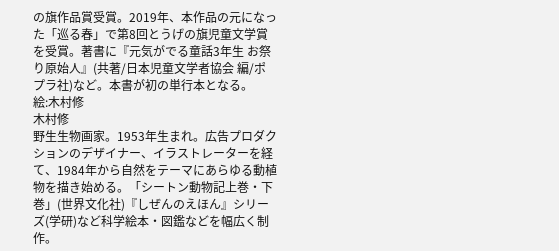の旗作品賞受賞。2019年、本作品の元になった「巡る春」で第8回とうげの旗児童文学賞を受賞。著書に『元気がでる童話3年生 お祭り原始人』(共著/日本児童文学者協会 編/ポプラ社)など。本書が初の単行本となる。
絵:木村修
木村修
野生生物画家。1953年生まれ。広告プロダクションのデザイナー、イラストレーターを経て、1984年から自然をテーマにあらゆる動植物を描き始める。「シートン動物記上巻・下巻」(世界文化社)『しぜんのえほん』シリーズ(学研)など科学絵本・図鑑などを幅広く制作。